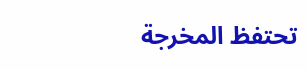تحتفظ المخرجة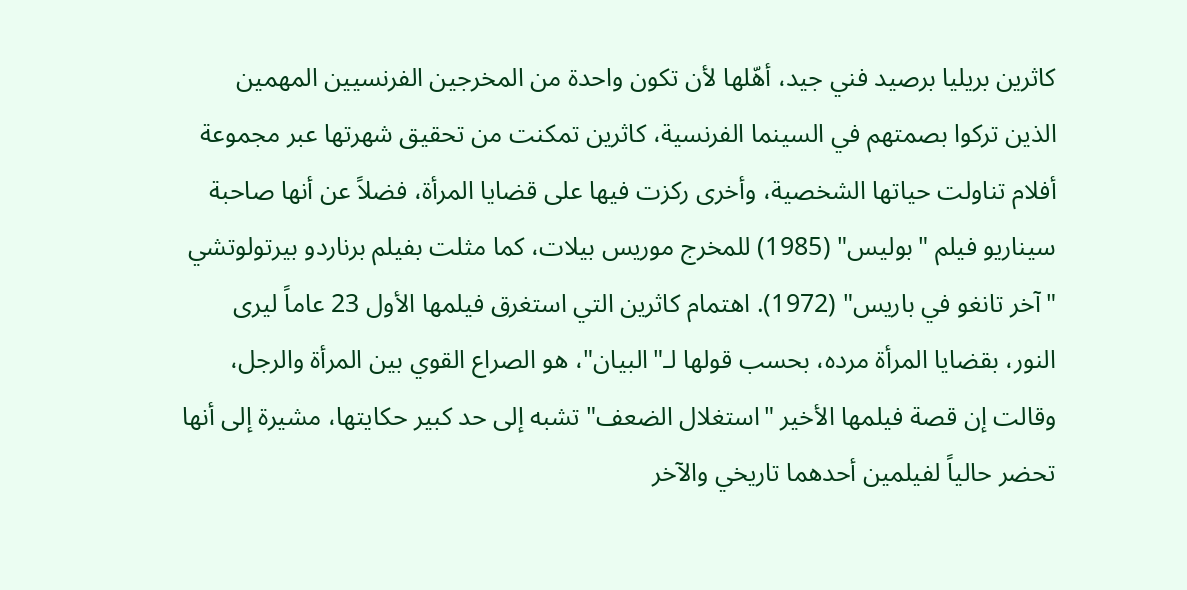كاثرين بريليا برصيد فني جيد، أهّلها لأن تكون واحدة من المخرجين الفرنسيين المهمين الذين تركوا بصمتهم في السينما الفرنسية، كاثرين تمكنت من تحقيق شهرتها عبر مجموعة أفلام تناولت حياتها الشخصية، وأخرى ركزت فيها على قضايا المرأة، فضلاً عن أنها صاحبة سيناريو فيلم "بوليس" (1985) للمخرج موريس بيلات، كما مثلت بفيلم برناردو بيرتولوتشي "آخر تانغو في باريس" (1972). اهتمام كاثرين التي استغرق فيلمها الأول 23 عاماً ليرى النور، بقضايا المرأة مرده، بحسب قولها لـ"البيان"، هو الصراع القوي بين المرأة والرجل، وقالت إن قصة فيلمها الأخير "استغلال الضعف" تشبه إلى حد كبير حكايتها، مشيرة إلى أنها تحضر حالياً لفيلمين أحدهما تاريخي والآخر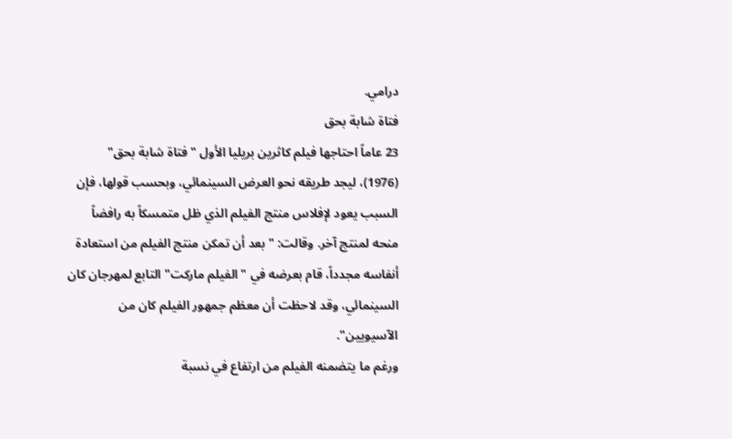درامي.
فتاة شابة بحق
23 عاماً احتاجها فيلم كاثرين بريليا الأول "فتاة شابة بحق" (1976)، ليجد طريقه نحو العرض السينمائي، وبحسب قولها، فإن السبب يعود لإفلاس منتج الفيلم الذي ظل متمسكاً به رافضاً منحه لمنتج آخر. وقالت: "بعد أن تمكن منتج الفيلم من استعادة أنفاسه مجدداً، قام بعرضه في "الفيلم ماركت" التابع لمهرجان كان السينمائي، وقد لاحظت أن معظم جمهور الفيلم كان من الآسيويين".
ورغم ما يتضمنه الفيلم من ارتفاع في نسبة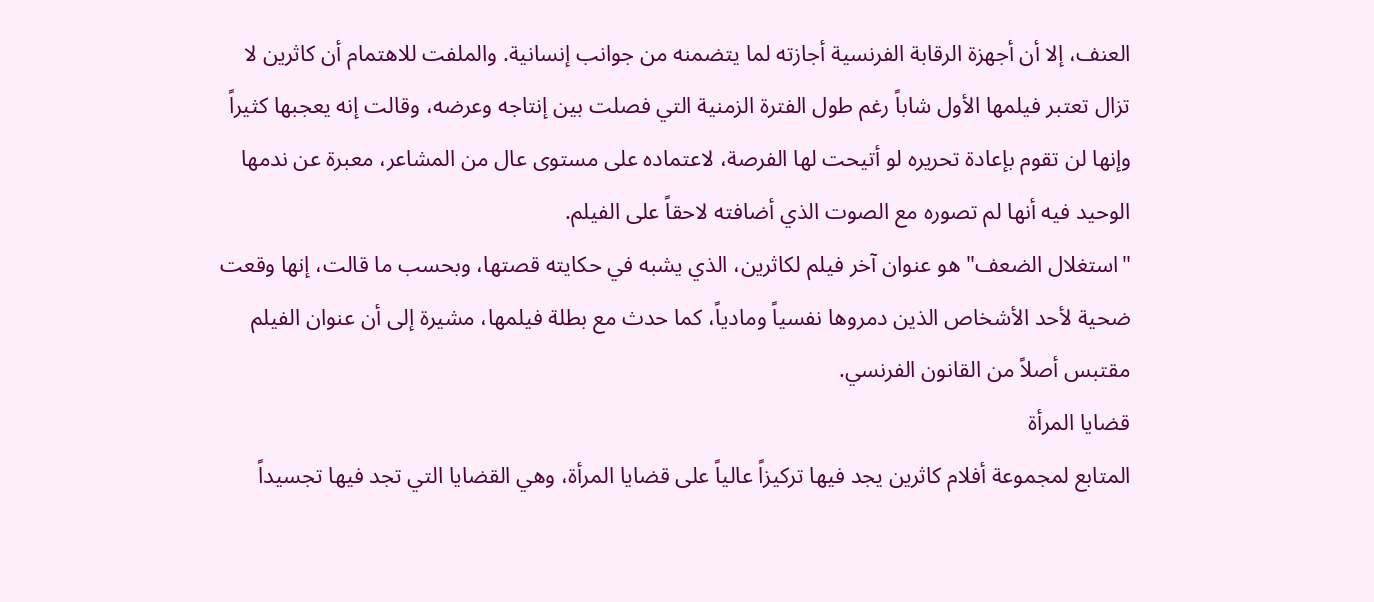العنف، إلا أن أجهزة الرقابة الفرنسية أجازته لما يتضمنه من جوانب إنسانية. والملفت للاهتمام أن كاثرين لا تزال تعتبر فيلمها الأول شاباً رغم طول الفترة الزمنية التي فصلت بين إنتاجه وعرضه، وقالت إنه يعجبها كثيراً وإنها لن تقوم بإعادة تحريره لو أتيحت لها الفرصة، لاعتماده على مستوى عال من المشاعر، معبرة عن ندمها الوحيد فيه أنها لم تصوره مع الصوت الذي أضافته لاحقاً على الفيلم.
"استغلال الضعف" هو عنوان آخر فيلم لكاثرين، الذي يشبه في حكايته قصتها، وبحسب ما قالت، إنها وقعت ضحية لأحد الأشخاص الذين دمروها نفسياً ومادياً، كما حدث مع بطلة فيلمها، مشيرة إلى أن عنوان الفيلم مقتبس أصلاً من القانون الفرنسي.
قضايا المرأة
المتابع لمجموعة أفلام كاثرين يجد فيها تركيزاً عالياً على قضايا المرأة، وهي القضايا التي تجد فيها تجسيداً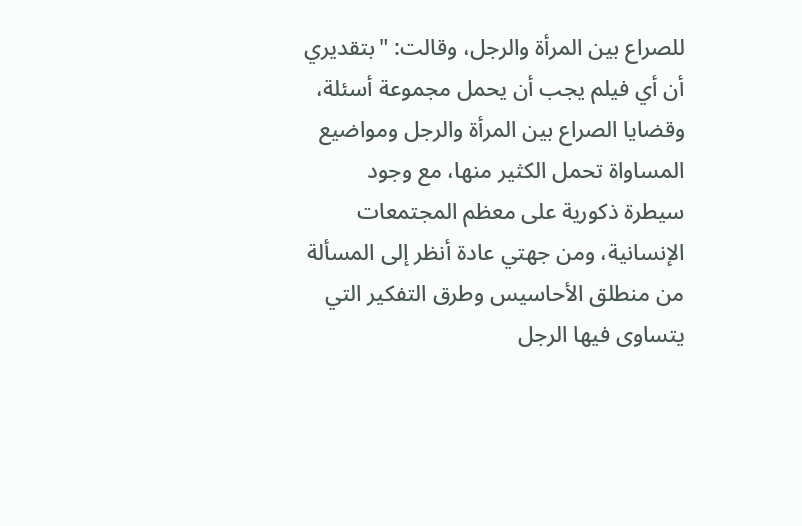للصراع بين المرأة والرجل، وقالت: "بتقديري أن أي فيلم يجب أن يحمل مجموعة أسئلة، وقضايا الصراع بين المرأة والرجل ومواضيع المساواة تحمل الكثير منها، مع وجود سيطرة ذكورية على معظم المجتمعات الإنسانية، ومن جهتي عادة أنظر إلى المسألة من منطلق الأحاسيس وطرق التفكير التي يتساوى فيها الرجل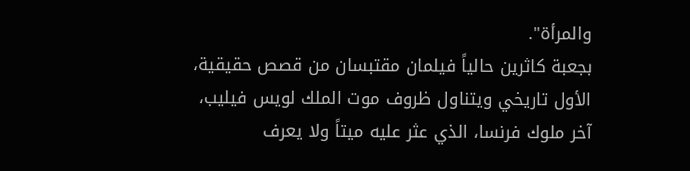والمرأة".
بجعبة كاثرين حالياً فيلمان مقتبسان من قصص حقيقية، الأول تاريخي ويتناول ظروف موت الملك لويس فيليب، آخر ملوك فرنسا، الذي عثر عليه ميتاً ولا يعرف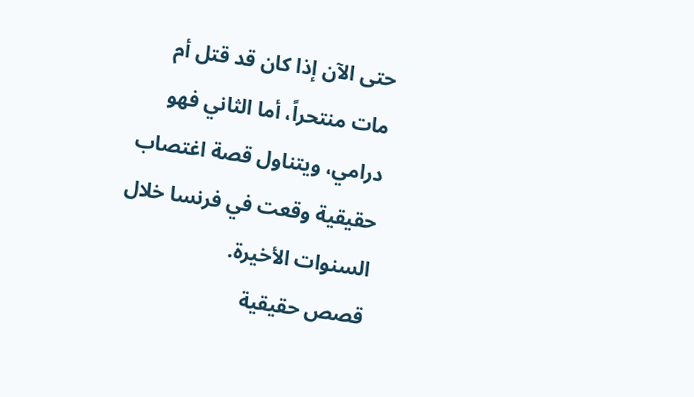حتى الآن إذا كان قد قتل أم مات منتحراً، أما الثاني فهو درامي، ويتناول قصة اغتصاب حقيقية وقعت في فرنسا خلال السنوات الأخيرة.
قصص حقيقية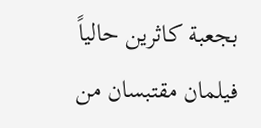بجعبة كاثرين حالياً فيلمان مقتبسان من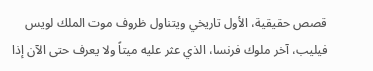قصص حقيقية، الأول تاريخي ويتناول ظروف موت الملك لويس فيليب، آخر ملوك فرنسا، الذي عثر عليه ميتاً ولا يعرف حتى الآن إذا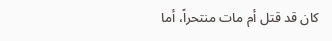كان قد قتل أم مات منتحراً، أما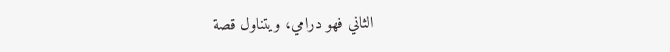الثاني فهو درامي، ويتناول قصة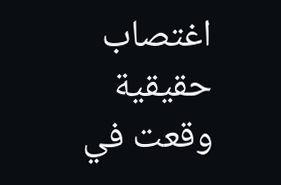اغتصاب حقيقية وقعت في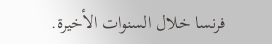فرنسا خلال السنوات الأخيرة.